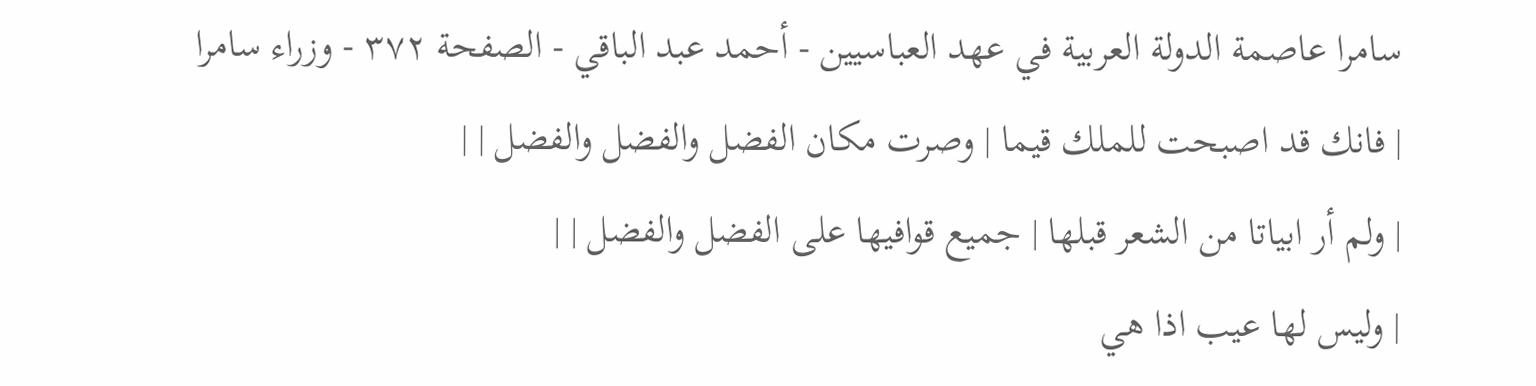سامرا عاصمة الدولة العربية في عهد العباسيين - أحمد عبد الباقي - الصفحة ٣٧٢ - وزراء سامرا
| فانك قد اصبحت للملك قيما | وصرت مكان الفضل والفضل والفضل | |
| ولم أر ابياتا من الشعر قبلها | جميع قوافيها على الفضل والفضل | |
| وليس لها عيب اذا هي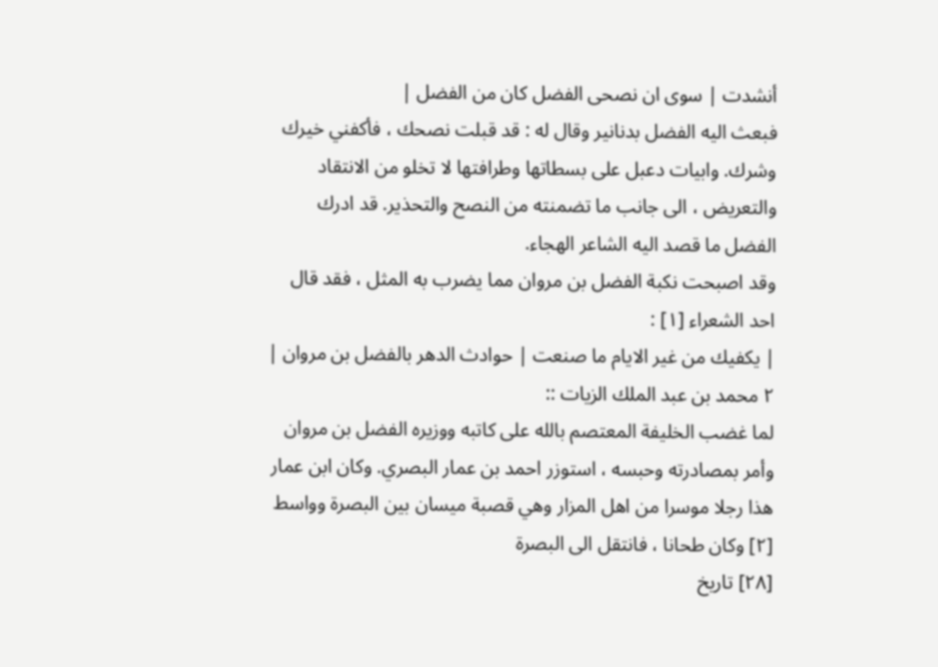أنشدت | سوى ان نصحى الفضل كان من الفضل |
فبعث اليه الفضل بدنانير وقال له : قد قبلت نصحك ، فأكفني خيرك وشرك. وابيات دعبل على بسطاتها وطرافتها لا تخلو من الانتقاد والتعريض ، الى جانب ما تضمنته من النصح والتحذير. قد ادرك الفضل ما قصد اليه الشاعر الهجاء.
وقد اصبحت نكبة الفضل بن مروان مما يضرب به المثل ، فقد قال احد الشعراء [١] :
| يكفيك من غير الايام ما صنعت | حوادث الدهر بالفضل بن مروان |
٢ محمد بن عبد الملك الزيات ::
لما غضب الخليفة المعتصم بالله على كاتبه ووزيره الفضل بن مروان وأمر بمصادرته وحبسه ، استوزر احمد بن عمار البصري. وكان ابن عمار هذا رجلا موسرا من اهل المزار وهي قصبة ميسان بين البصرة وواسط [٢] وكان طحانا ، فانتقل الى البصرة
[٢٨] تاريخ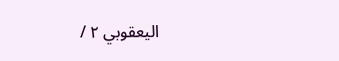اليعقوبي ٢ /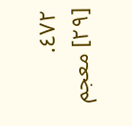٤٧٢.
[٢٩] معجم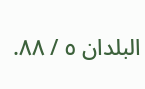البلدان ٥ / ٨٨.